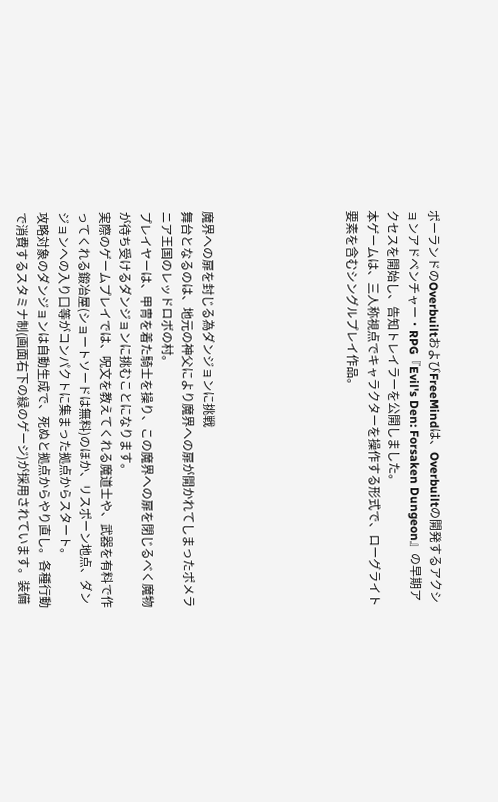ポーランドのOverbuiltおよびFreeMindは、Overbuiltの開発するアクションアドベンチャー・RPG『Evil's Den: Forsaken Dungeon』の早期アクセスを開始し、告知トレイラーを公開しました。
本ゲームは、三人称視点でキャラクターを操作する形式で、ローグライト要素を含むシングルプレイ作品。






魔界への扉を封じる為ダンジョンに挑戦
舞台となるのは、地元の神父により魔界への扉が開かれてしまったポメラニア王国のレッドロボの村。
プレイヤーは、甲冑を着た騎士を操り、この魔界への扉を閉じるべく魔物が待ち受けるダンジョンに挑むことになります。
実際のゲームプレイでは、呪文を教えてくれる魔道士や、武器を有料で作ってくれる鍛冶屋(ショートソードは無料)のほか、リスポーン地点、ダンジョンへの入り口等がコンパクトに集まった拠点からスタート。
攻略対象のダンジョンは自動生成で、死ぬと拠点からやり直し。各種行動で消費するスタミナ制(画面右下の緑のゲージ)が採用されています。装備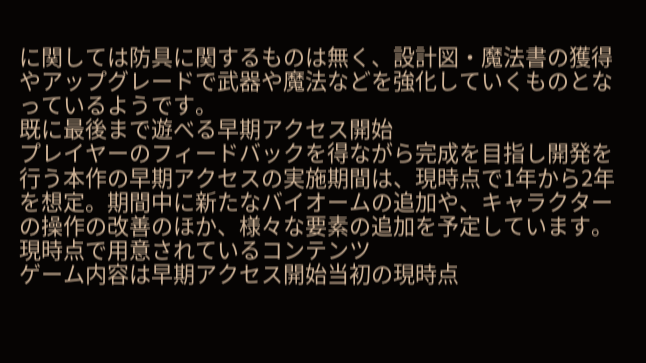に関しては防具に関するものは無く、設計図・魔法書の獲得やアップグレードで武器や魔法などを強化していくものとなっているようです。
既に最後まで遊べる早期アクセス開始
プレイヤーのフィードバックを得ながら完成を目指し開発を行う本作の早期アクセスの実施期間は、現時点で1年から2年を想定。期間中に新たなバイオームの追加や、キャラクターの操作の改善のほか、様々な要素の追加を予定しています。
現時点で用意されているコンテンツ
ゲーム内容は早期アクセス開始当初の現時点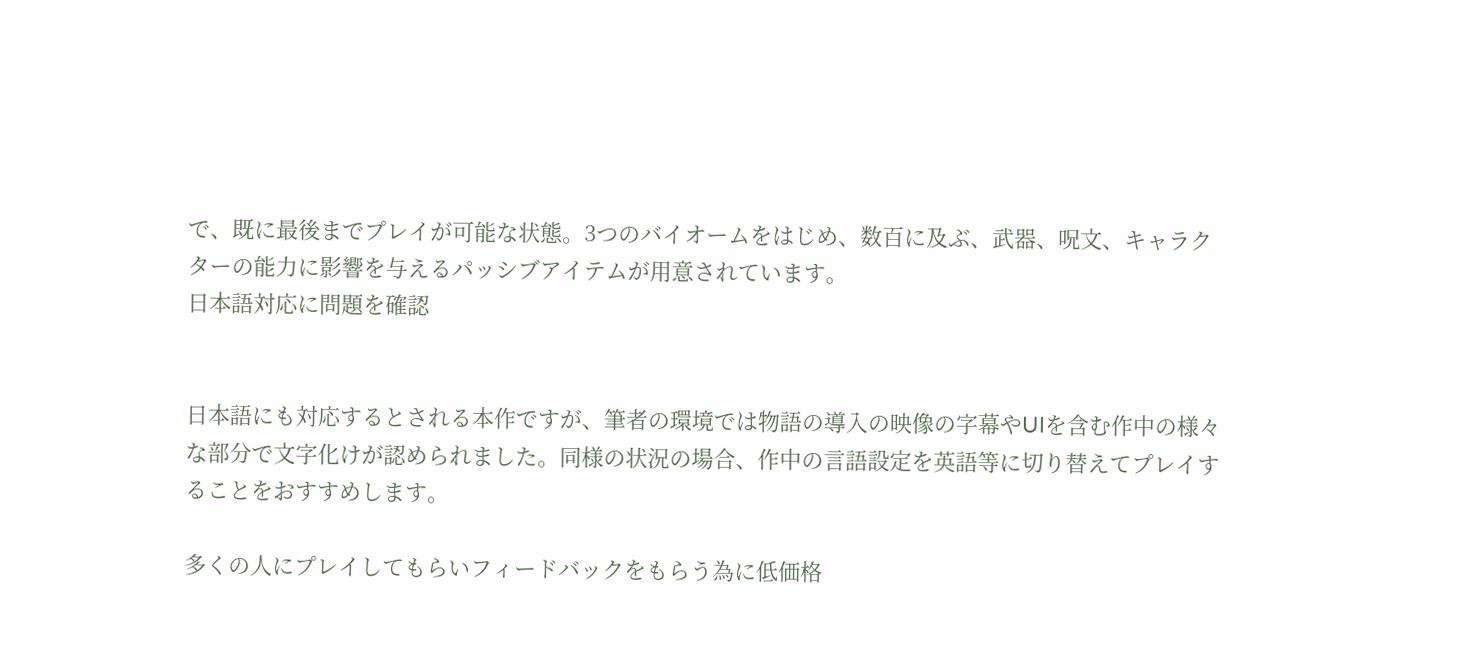で、既に最後までプレイが可能な状態。3つのバイオームをはじめ、数百に及ぶ、武器、呪文、キャラクターの能力に影響を与えるパッシブアイテムが用意されています。
日本語対応に問題を確認


日本語にも対応するとされる本作ですが、筆者の環境では物語の導入の映像の字幕やUIを含む作中の様々な部分で文字化けが認められました。同様の状況の場合、作中の言語設定を英語等に切り替えてプレイすることをおすすめします。

多くの人にプレイしてもらいフィードバックをもらう為に低価格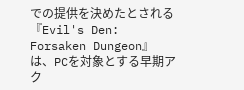での提供を決めたとされる『Evil's Den: Forsaken Dungeon』は、PCを対象とする早期アク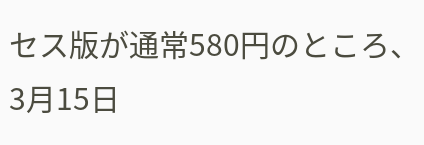セス版が通常580円のところ、3月15日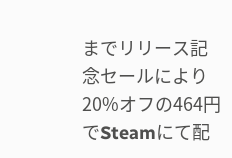までリリース記念セールにより20%オフの464円でSteamにて配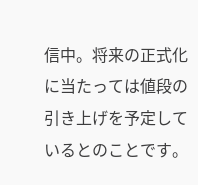信中。将来の正式化に当たっては値段の引き上げを予定しているとのことです。